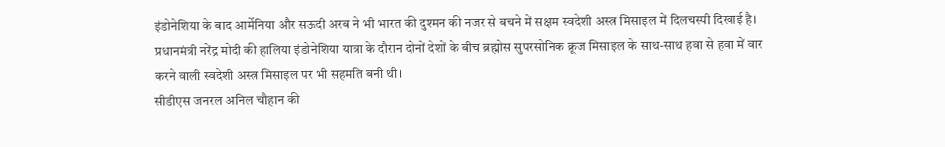इंडोनेशिया के बाद आर्मेनिया और सऊदी अरब ने भी भारत की दुश्मन की नजर से बचने में सक्षम स्वदेशी अस्त्र मिसाइल में दिलचस्पी दिखाई है। प्रधानमंत्री नरेंद्र मोदी की हालिया इंडोनेशिया यात्रा के दौरान दोनों देशों के बीच ब्रह्मोस सुपरसोनिक क्रूज मिसाइल के साथ-साथ हवा से हवा में वार करने वाली स्वदेशी अस्त्र मिसाइल पर भी सहमति बनी थी।
सीडीएस जनरल अनिल चौहान की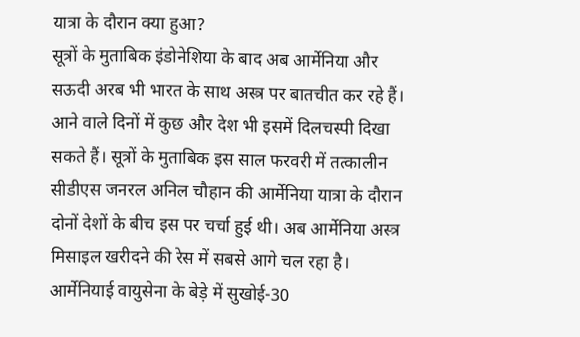यात्रा के दौरान क्या हुआ?
सूत्रों के मुताबिक इंडोनेशिया के बाद अब आर्मेनिया और सऊदी अरब भी भारत के साथ अस्त्र पर बातचीत कर रहे हैं। आने वाले दिनों में कुछ और देश भी इसमें दिलचस्पी दिखा सकते हैं। सूत्रों के मुताबिक इस साल फरवरी में तत्कालीन सीडीएस जनरल अनिल चौहान की आर्मेनिया यात्रा के दौरान दोनों देशों के बीच इस पर चर्चा हुई थी। अब आर्मेनिया अस्त्र मिसाइल खरीदने की रेस में सबसे आगे चल रहा है। आर्मेनियाई वायुसेना के बेड़े में सुखोई-30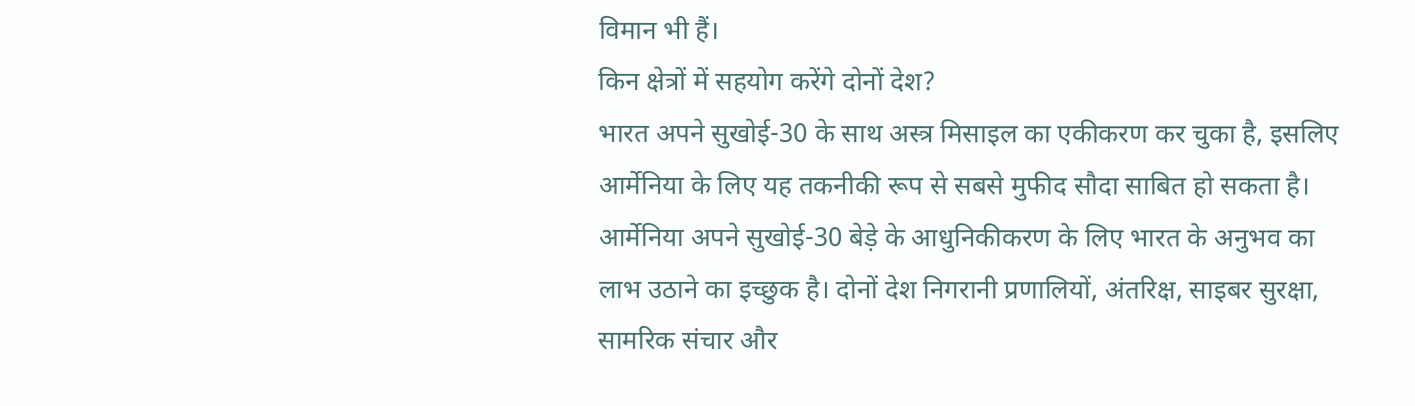विमान भी हैं।
किन क्षेत्रों में सहयोग करेंगे दोनों देश?
भारत अपने सुखोई-30 के साथ अस्त्र मिसाइल का एकीकरण कर चुका है, इसलिए आर्मेनिया के लिए यह तकनीकी रूप से सबसे मुफीद सौदा साबित हो सकता है। आर्मेनिया अपने सुखोई-30 बेड़े के आधुनिकीकरण के लिए भारत के अनुभव का लाभ उठाने का इच्छुक है। दोनों देश निगरानी प्रणालियों, अंतरिक्ष, साइबर सुरक्षा, सामरिक संचार और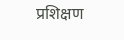प्रशिक्षण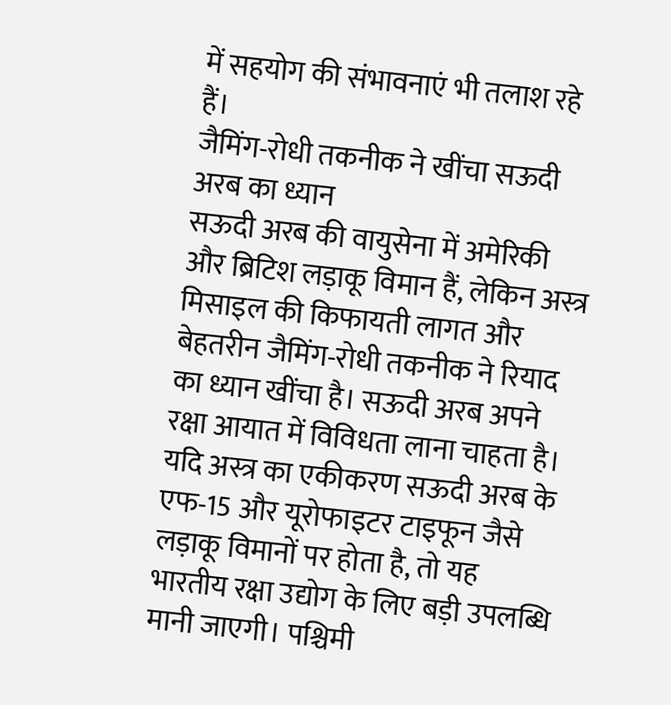में सहयोग की संभावनाएं भी तलाश रहे हैं।
जैमिंग-रोधी तकनीक ने खींचा सऊदी अरब का ध्यान
सऊदी अरब की वायुसेना में अमेरिकी और ब्रिटिश लड़ाकू विमान हैं, लेकिन अस्त्र मिसाइल की किफायती लागत और बेहतरीन जैमिंग-रोधी तकनीक ने रियाद का ध्यान खींचा है। सऊदी अरब अपने रक्षा आयात में विविधता लाना चाहता है। यदि अस्त्र का एकीकरण सऊदी अरब के एफ-15 और यूरोफाइटर टाइफून जैसे लड़ाकू विमानों पर होता है, तो यह भारतीय रक्षा उद्योग के लिए बड़ी उपलब्धि मानी जाएगी। पश्चिमी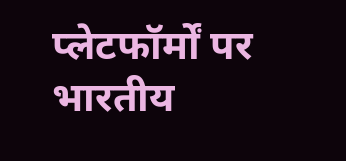प्लेटफॉर्मों पर भारतीय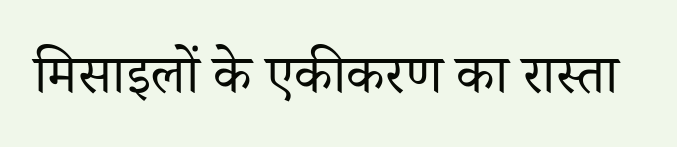मिसाइलों के एकीकरण का रास्ता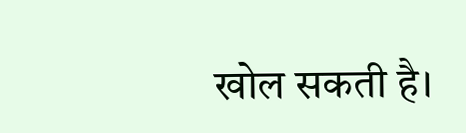खोल सकती है।